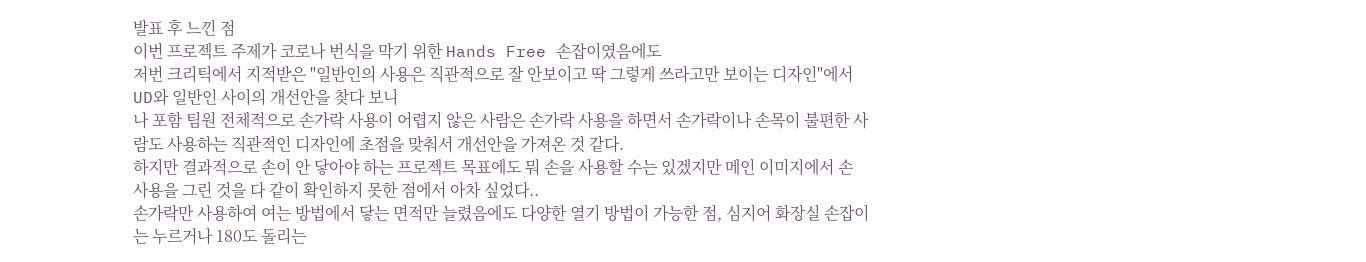발표 후 느낀 점
이번 프로젝트 주제가 코로나 번식을 막기 위한 Hands Free 손잡이였음에도
저번 크리틱에서 지적받은 "일반인의 사용은 직관적으로 잘 안보이고 딱 그렇게 쓰라고만 보이는 디자인"에서 UD와 일반인 사이의 개선안을 찾다 보니
나 포함 팀원 전체적으로 손가락 사용이 어렵지 않은 사람은 손가락 사용을 하면서 손가락이나 손목이 불편한 사람도 사용하는 직관적인 디자인에 초점을 맞춰서 개선안을 가져온 것 같다.
하지만 결과적으로 손이 안 닿아야 하는 프로젝트 목표에도 뭐 손을 사용할 수는 있겠지만 메인 이미지에서 손 사용을 그린 것을 다 같이 확인하지 못한 점에서 아차 싶었다..
손가락만 사용하여 여는 방법에서 닿는 면적만 늘렸음에도 다양한 열기 방법이 가능한 점, 심지어 화장실 손잡이는 누르거나 180도 돌리는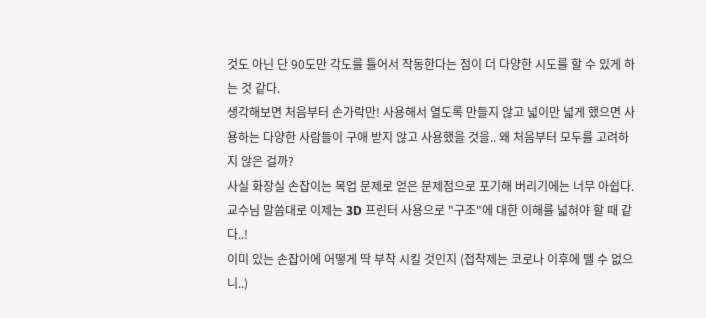것도 아닌 단 90도만 각도를 틀어서 작동한다는 점이 더 다양한 시도를 할 수 있게 하는 것 같다.
생각해보면 처음부터 손가락만! 사용해서 열도록 만들지 않고 넓이만 넓게 했으면 사용하는 다양한 사람들이 구애 받지 않고 사용했을 것을.. 왜 처음부터 모두를 고려하지 않은 걸까?
사실 화장실 손잡이는 목업 문제로 얻은 문제점으로 포기해 버리기에는 너무 아쉽다.
교수님 말씀대로 이제는 3D 프린터 사용으로 "구조"에 대한 이해를 넓혀야 할 때 같다..!
이미 있는 손잡이에 어떻게 딱 부착 시킬 것인지 (접착제는 코로나 이후에 뗄 수 없으니..)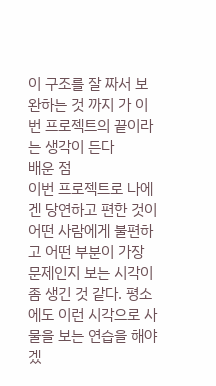이 구조를 잘 짜서 보완하는 것 까지 가 이번 프로젝트의 끝이라는 생각이 든다
배운 점
이번 프로젝트로 나에겐 당연하고 편한 것이 어떤 사람에게 불편하고 어떤 부분이 가장 문제인지 보는 시각이 좀 생긴 것 같다. 평소에도 이런 시각으로 사물을 보는 연습을 해야겠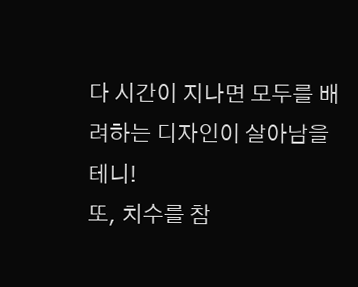다 시간이 지나면 모두를 배려하는 디자인이 살아남을 테니!
또, 치수를 참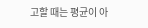고할 때는 평균이 아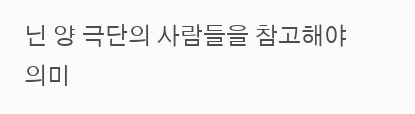닌 양 극단의 사람들을 참고해야 의미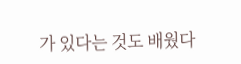가 있다는 것도 배웠다